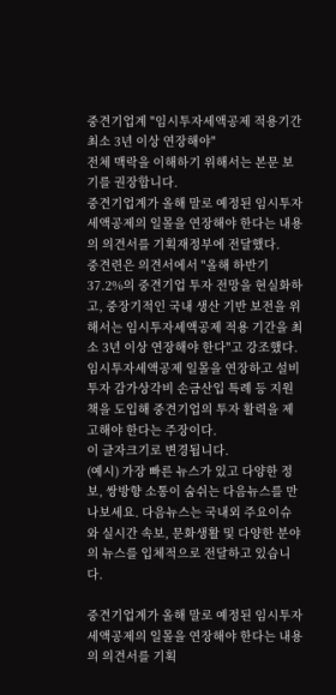중견기업계 "임시투자세액공제 적용기간 최소 3년 이상 연장해야"
전체 맥락을 이해하기 위해서는 본문 보기를 권장합니다.
중견기업계가 올해 말로 예정된 임시투자세액공제의 일몰을 연장해야 한다는 내용의 의견서를 기획재정부에 전달했다.
중견련은 의견서에서 "올해 하반기 37.2%의 중견기업 투자 전망을 현실화하고, 중장기적인 국내 생산 기반 보전을 위해서는 임시투자세액공제 적용 기간을 최소 3년 이상 연장해야 한다"고 강조했다.
임시투자세액공제 일몰을 연장하고 설비투자 감가상각비 손금산입 특례 등 지원책을 도입해 중견기업의 투자 활력을 제고해야 한다는 주장이다.
이 글자크기로 변경됩니다.
(예시) 가장 빠른 뉴스가 있고 다양한 정보, 쌍방향 소통이 숨쉬는 다음뉴스를 만나보세요. 다음뉴스는 국내외 주요이슈와 실시간 속보, 문화생활 및 다양한 분야의 뉴스를 입체적으로 전달하고 있습니다.

중견기업계가 올해 말로 예정된 임시투자세액공제의 일몰을 연장해야 한다는 내용의 의견서를 기획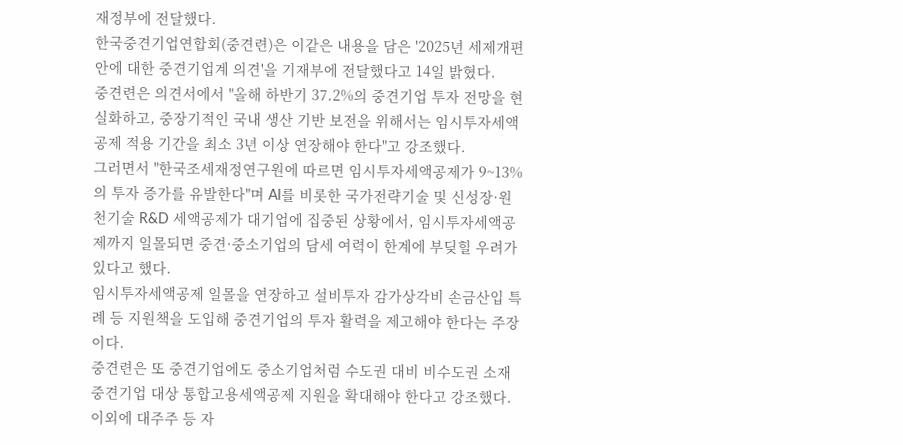재정부에 전달했다.
한국중견기업연합회(중견련)은 이같은 내용을 담은 '2025년 세제개편안에 대한 중견기업계 의견'을 기재부에 전달했다고 14일 밝혔다.
중견련은 의견서에서 "올해 하반기 37.2%의 중견기업 투자 전망을 현실화하고, 중장기적인 국내 생산 기반 보전을 위해서는 임시투자세액공제 적용 기간을 최소 3년 이상 연장해야 한다"고 강조했다.
그러면서 "한국조세재정연구원에 따르면 임시투자세액공제가 9~13%의 투자 증가를 유발한다"며 AI를 비롯한 국가전략기술 및 신성장·원천기술 R&D 세액공제가 대기업에 집중된 상황에서, 임시투자세액공제까지 일몰되면 중견·중소기업의 담세 여력이 한계에 부딪힐 우려가 있다고 했다.
임시투자세액공제 일몰을 연장하고 설비투자 감가상각비 손금산입 특례 등 지원책을 도입해 중견기업의 투자 활력을 제고해야 한다는 주장이다.
중견련은 또 중견기업에도 중소기업처럼 수도권 대비 비수도권 소재 중견기업 대상 통합고용세액공제 지원을 확대해야 한다고 강조했다.
이외에 대주주 등 자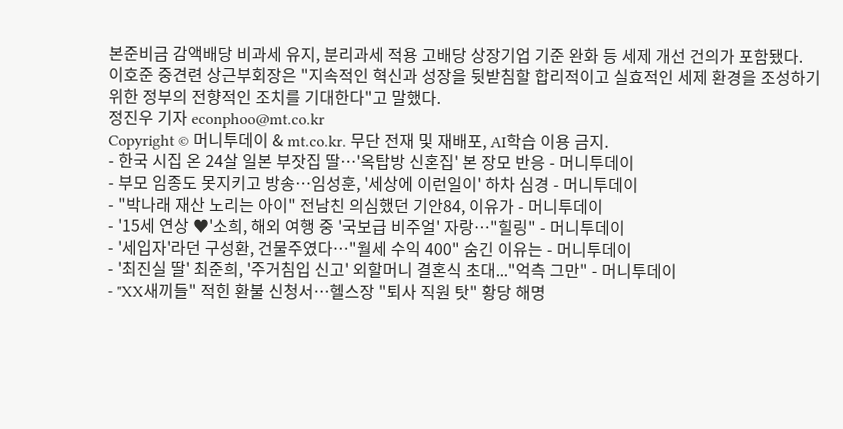본준비금 감액배당 비과세 유지, 분리과세 적용 고배당 상장기업 기준 완화 등 세제 개선 건의가 포함됐다.
이호준 중견련 상근부회장은 "지속적인 혁신과 성장을 뒷받침할 합리적이고 실효적인 세제 환경을 조성하기 위한 정부의 전향적인 조치를 기대한다"고 말했다.
정진우 기자 econphoo@mt.co.kr
Copyright © 머니투데이 & mt.co.kr. 무단 전재 및 재배포, AI학습 이용 금지.
- 한국 시집 온 24살 일본 부잣집 딸…'옥탑방 신혼집' 본 장모 반응 - 머니투데이
- 부모 임종도 못지키고 방송…임성훈, '세상에 이런일이' 하차 심경 - 머니투데이
- "박나래 재산 노리는 아이" 전남친 의심했던 기안84, 이유가 - 머니투데이
- '15세 연상 ♥'소희, 해외 여행 중 '국보급 비주얼' 자랑…"힐링" - 머니투데이
- '세입자'라던 구성환, 건물주였다…"월세 수익 400" 숨긴 이유는 - 머니투데이
- '최진실 딸' 최준희, '주거침입 신고' 외할머니 결혼식 초대..."억측 그만" - 머니투데이
- "XX새끼들" 적힌 환불 신청서…헬스장 "퇴사 직원 탓" 황당 해명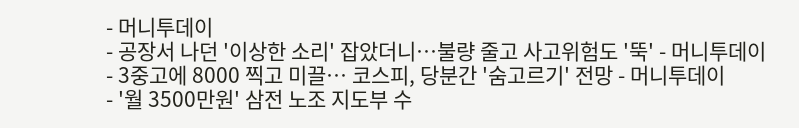- 머니투데이
- 공장서 나던 '이상한 소리' 잡았더니…불량 줄고 사고위험도 '뚝' - 머니투데이
- 3중고에 8000 찍고 미끌… 코스피, 당분간 '숨고르기' 전망 - 머니투데이
- '월 3500만원' 삼전 노조 지도부 수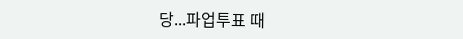당...파업투표 때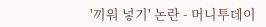'끼워 넣기' 논란 - 머니투데이